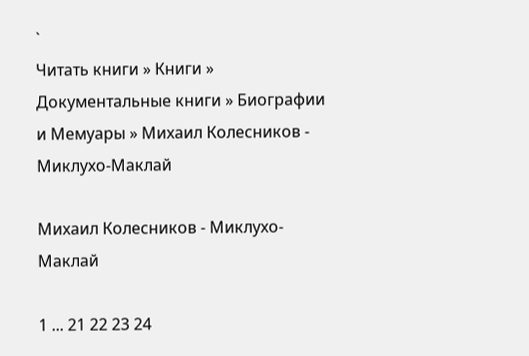`
Читать книги » Книги » Документальные книги » Биографии и Мемуары » Михаил Колесников - Миклухо-Маклай

Михаил Колесников - Миклухо-Маклай

1 ... 21 22 23 24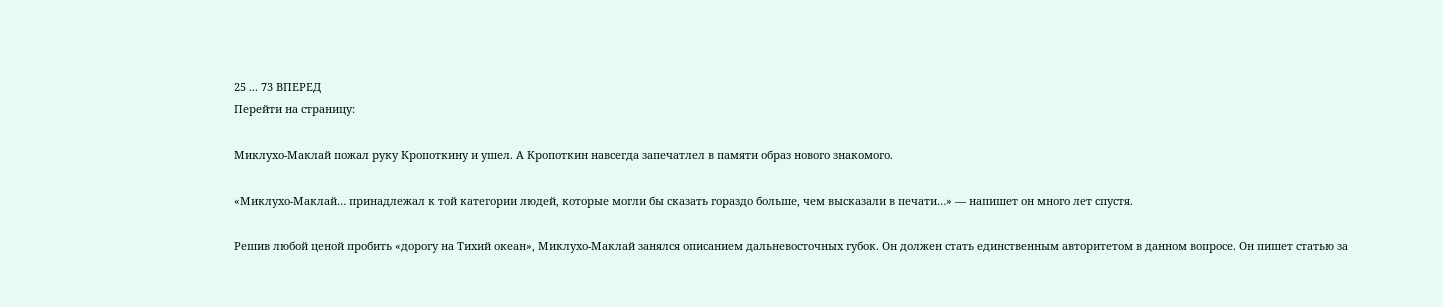25 ... 73 ВПЕРЕД
Перейти на страницу:

Миклухо-Маклай пожал руку Кропоткину и ушел. А Кропоткин навсегда запечатлел в памяти образ нового знакомого.

«Миклухо-Маклай… принадлежал к той категории людей, которые могли бы сказать гораздо больше, чем высказали в печати…» — напишет он много лет спустя.

Решив любой ценой пробить «дорогу на Тихий океан», Миклухо-Маклай занялся описанием дальневосточных губок. Он должен стать единственным авторитетом в данном вопросе. Он пишет статью за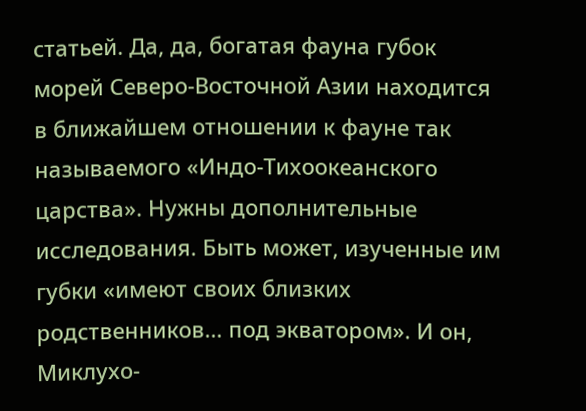статьей. Да, да, богатая фауна губок морей Северо-Восточной Азии находится в ближайшем отношении к фауне так называемого «Индо-Тихоокеанского царства». Нужны дополнительные исследования. Быть может, изученные им губки «имеют своих близких родственников… под экватором». И он, Миклухо-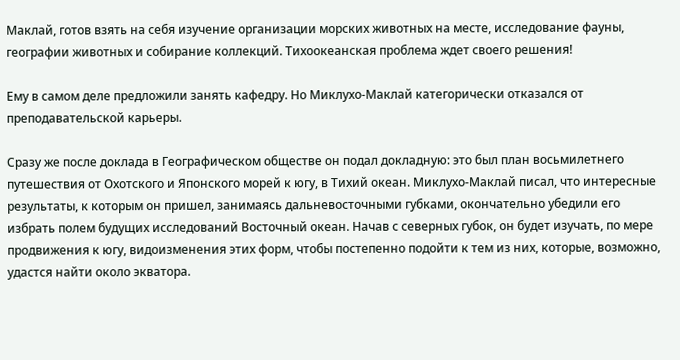Маклай, готов взять на себя изучение организации морских животных на месте, исследование фауны, географии животных и собирание коллекций. Тихоокеанская проблема ждет своего решения!

Ему в самом деле предложили занять кафедру. Но Миклухо-Маклай категорически отказался от преподавательской карьеры.

Сразу же после доклада в Географическом обществе он подал докладную: это был план восьмилетнего путешествия от Охотского и Японского морей к югу, в Тихий океан. Миклухо-Маклай писал, что интересные результаты, к которым он пришел, занимаясь дальневосточными губками, окончательно убедили его избрать полем будущих исследований Восточный океан. Начав с северных губок, он будет изучать, по мере продвижения к югу, видоизменения этих форм, чтобы постепенно подойти к тем из них, которые, возможно, удастся найти около экватора.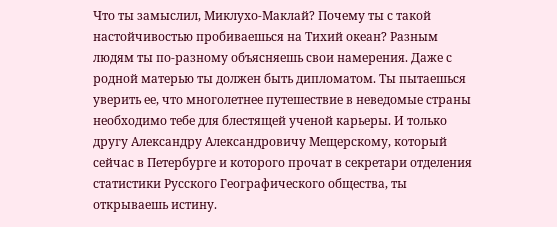Что ты замыслил, Миклухо-Маклай? Почему ты с такой настойчивостью пробиваешься на Тихий океан? Разным людям ты по-разному объясняешь свои намерения. Даже с родной матерью ты должен быть дипломатом. Ты пытаешься уверить ее, что многолетнее путешествие в неведомые страны необходимо тебе для блестящей ученой карьеры. И только другу Александру Александровичу Мещерскому, который сейчас в Петербурге и которого прочат в секретари отделения статистики Русского Географического общества, ты открываешь истину.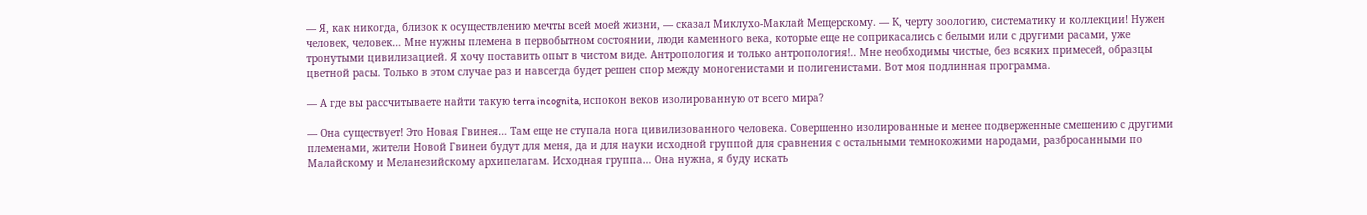— Я, как никогда, близок к осуществлению мечты всей моей жизни, — сказал Миклухо-Маклай Мещерскому. — К, черту зоологию, систематику и коллекции! Нужен человек, человек… Мне нужны племена в первобытном состоянии, люди каменного века, которые еще не соприкасались с белыми или с другими расами, уже тронутыми цивилизацией. Я хочу поставить опыт в чистом виде. Антропология и только антропология!.. Мне необходимы чистые, без всяких примесей, образцы цветной расы. Только в этом случае раз и навсегда будет решен спор между моногенистами и полигенистами. Вот моя подлинная программа.

— А где вы рассчитываете найти такую terra incognita, испокон веков изолированную от всего мира?

— Она существует! Это Новая Гвинея… Там еще не ступала нога цивилизованного человека. Совершенно изолированные и менее подверженные смешению с другими племенами, жители Новой Гвинеи будут для меня, да и для науки исходной группой для сравнения с остальными темнокожими народами, разбросанными по Малайскому и Меланезийскому архипелагам. Исходная группа… Она нужна, я буду искать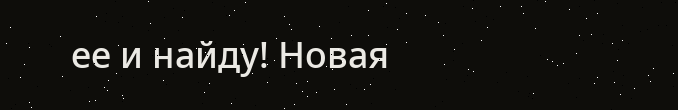ее и найду! Новая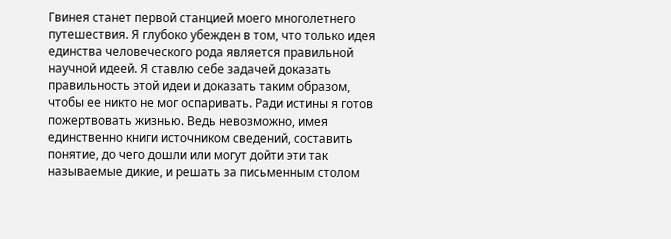Гвинея станет первой станцией моего многолетнего путешествия. Я глубоко убежден в том, что только идея единства человеческого рода является правильной научной идеей. Я ставлю себе задачей доказать правильность этой идеи и доказать таким образом, чтобы ее никто не мог оспаривать. Ради истины я готов пожертвовать жизнью. Ведь невозможно, имея единственно книги источником сведений, составить понятие, до чего дошли или могут дойти эти так называемые дикие, и решать за письменным столом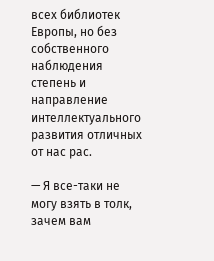всех библиотек Европы, но без собственного наблюдения степень и направление интеллектуального развития отличных от нас рас.

— Я все-таки не могу взять в толк, зачем вам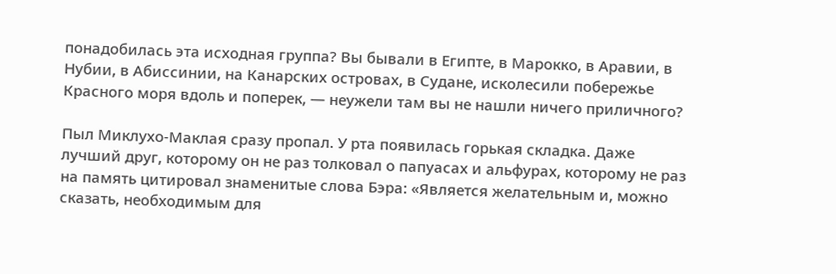понадобилась эта исходная группа? Вы бывали в Египте, в Марокко, в Аравии, в Нубии, в Абиссинии, на Канарских островах, в Судане, исколесили побережье Красного моря вдоль и поперек, — неужели там вы не нашли ничего приличного?

Пыл Миклухо-Маклая сразу пропал. У рта появилась горькая складка. Даже лучший друг, которому он не раз толковал о папуасах и альфурах, которому не раз на память цитировал знаменитые слова Бэра: «Является желательным и, можно сказать, необходимым для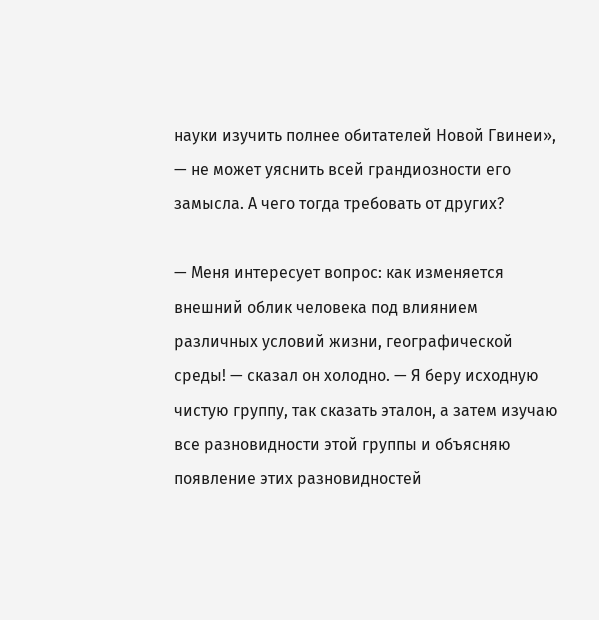науки изучить полнее обитателей Новой Гвинеи», — не может уяснить всей грандиозности его замысла. А чего тогда требовать от других?

— Меня интересует вопрос: как изменяется внешний облик человека под влиянием различных условий жизни, географической среды! — сказал он холодно. — Я беру исходную чистую группу, так сказать эталон, а затем изучаю все разновидности этой группы и объясняю появление этих разновидностей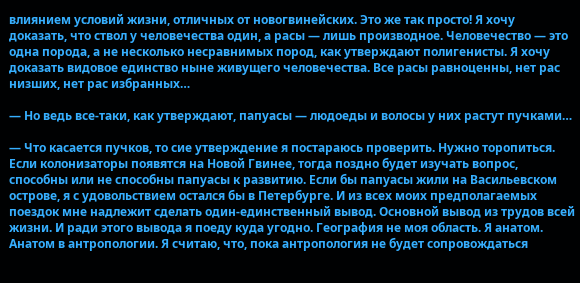влиянием условий жизни, отличных от новогвинейских. Это же так просто! Я хочу доказать, что ствол у человечества один, а расы — лишь производное. Человечество — это одна порода, а не несколько несравнимых пород, как утверждают полигенисты. Я хочу доказать видовое единство ныне живущего человечества. Все расы равноценны, нет рас низших, нет рас избранных…

— Но ведь все-таки, как утверждают, папуасы — людоеды и волосы у них растут пучками…

— Что касается пучков, то сие утверждение я постараюсь проверить. Нужно торопиться. Если колонизаторы появятся на Новой Гвинее, тогда поздно будет изучать вопрос, способны или не способны папуасы к развитию. Если бы папуасы жили на Васильевском острове, я с удовольствием остался бы в Петербурге. И из всех моих предполагаемых поездок мне надлежит сделать один-единственный вывод. Основной вывод из трудов всей жизни. И ради этого вывода я поеду куда угодно. География не моя область. Я анатом. Анатом в антропологии. Я считаю, что, пока антропология не будет сопровождаться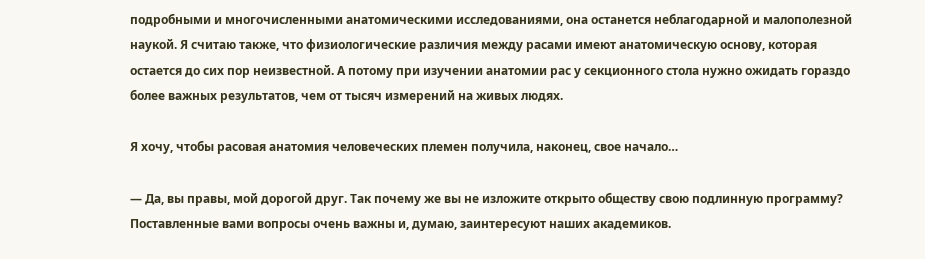подробными и многочисленными анатомическими исследованиями, она останется неблагодарной и малополезной наукой. Я считаю также, что физиологические различия между расами имеют анатомическую основу, которая остается до сих пор неизвестной. А потому при изучении анатомии рас у секционного стола нужно ожидать гораздо более важных результатов, чем от тысяч измерений на живых людях.

Я хочу, чтобы расовая анатомия человеческих племен получила, наконец, свое начало…

— Да, вы правы, мой дорогой друг. Так почему же вы не изложите открыто обществу свою подлинную программу? Поставленные вами вопросы очень важны и, думаю, заинтересуют наших академиков.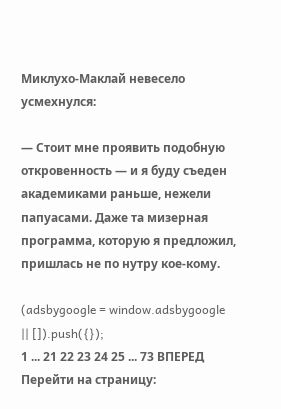Миклухо-Маклай невесело усмехнулся:

— Стоит мне проявить подобную откровенность — и я буду съеден академиками раньше, нежели папуасами. Даже та мизерная программа, которую я предложил, пришлась не по нутру кое-кому.

(adsbygoogle = window.adsbygoogle || []).push({});
1 ... 21 22 23 24 25 ... 73 ВПЕРЕД
Перейти на страницу: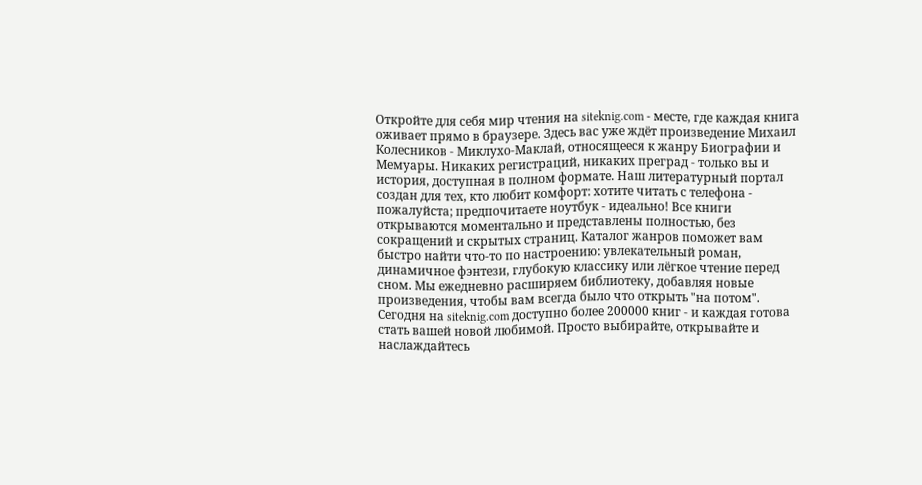Откройте для себя мир чтения на siteknig.com - месте, где каждая книга оживает прямо в браузере. Здесь вас уже ждёт произведение Михаил Колесников - Миклухо-Маклай, относящееся к жанру Биографии и Мемуары. Никаких регистраций, никаких преград - только вы и история, доступная в полном формате. Наш литературный портал создан для тех, кто любит комфорт: хотите читать с телефона - пожалуйста; предпочитаете ноутбук - идеально! Все книги открываются моментально и представлены полностью, без сокращений и скрытых страниц. Каталог жанров поможет вам быстро найти что-то по настроению: увлекательный роман, динамичное фэнтези, глубокую классику или лёгкое чтение перед сном. Мы ежедневно расширяем библиотеку, добавляя новые произведения, чтобы вам всегда было что открыть "на потом". Сегодня на siteknig.com доступно более 200000 книг - и каждая готова стать вашей новой любимой. Просто выбирайте, открывайте и наслаждайтесь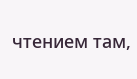чтением там,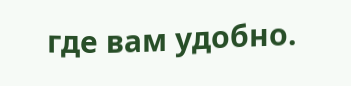где вам удобно.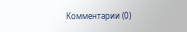Комментарии (0)